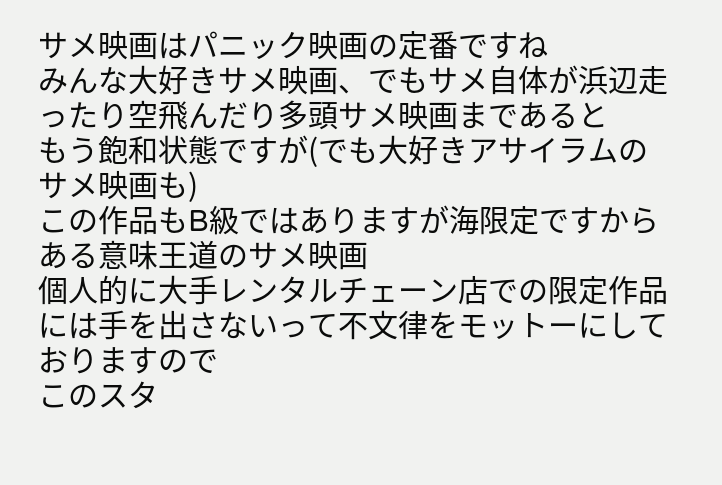サメ映画はパニック映画の定番ですね
みんな大好きサメ映画、でもサメ自体が浜辺走ったり空飛んだり多頭サメ映画まであると
もう飽和状態ですが(でも大好きアサイラムのサメ映画も)
この作品もB級ではありますが海限定ですからある意味王道のサメ映画
個人的に大手レンタルチェーン店での限定作品には手を出さないって不文律をモットーにしておりますので
このスタ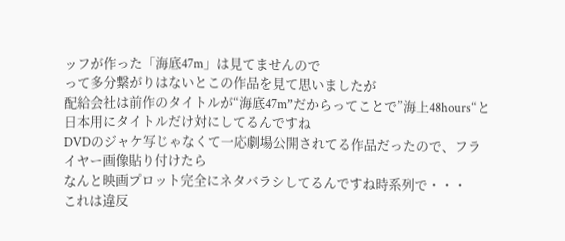ッフが作った「海底47m」は見てませんので
って多分繋がりはないとこの作品を見て思いましたが
配給会社は前作のタイトルが“海底47m”だからってことで”海上48hours“と日本用にタイトルだけ対にしてるんですね
DVDのジャケ写じゃなくて一応劇場公開されてる作品だったので、フライヤー画像貼り付けたら
なんと映画プロット完全にネタバラシしてるんですね時系列で・・・
これは違反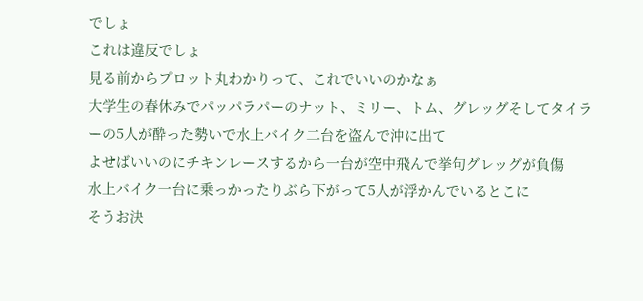でしょ
これは違反でしょ
見る前からプロット丸わかりって、これでいいのかなぁ
大学生の春休みでパッパラパーのナット、ミリー、トム、グレッグそしてタイラーの5人が酔った勢いで水上バイク二台を盗んで沖に出て
よせばいいのにチキンレースするから一台が空中飛んで挙句グレッグが負傷
水上バイク一台に乗っかったりぶら下がって5人が浮かんでいるとこに
そうお決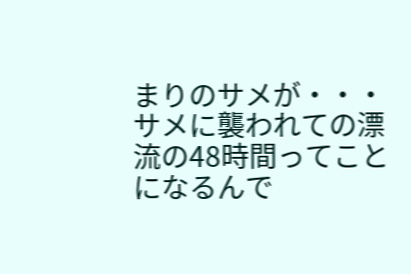まりのサメが・・・
サメに襲われての漂流の48時間ってことになるんで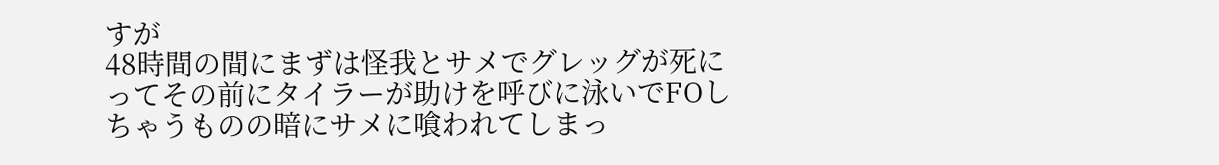すが
48時間の間にまずは怪我とサメでグレッグが死に
ってその前にタイラーが助けを呼びに泳いでFOしちゃうものの暗にサメに喰われてしまっ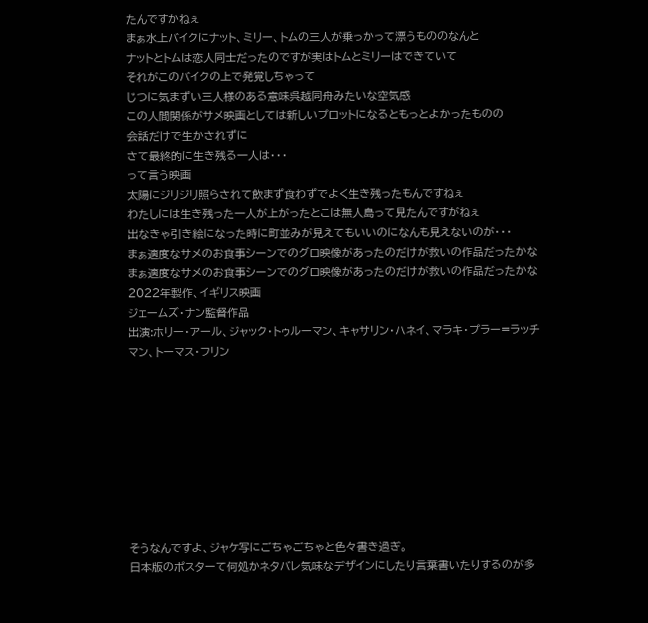たんですかねぇ
まぁ水上バイクにナット、ミリー、トムの三人が乗っかって漂うもののなんと
ナットとトムは恋人同士だったのですが実はトムとミリーはできていて
それがこのバイクの上で発覚しちゃって
じつに気まずい三人様のある意味呉越同舟みたいな空気感
この人間関係がサメ映画としては新しいプロットになるともっとよかったものの
会話だけで生かされずに
さて最終的に生き残る一人は・・・
って言う映画
太陽にジリジリ照らされて飲まず食わずでよく生き残ったもんですねぇ
わたしには生き残った一人が上がったとこは無人島って見たんですがねぇ
出なきゃ引き絵になった時に町並みが見えてもいいのになんも見えないのが・・・
まぁ適度なサメのお食事シーンでのグロ映像があったのだけが救いの作品だったかな
まぁ適度なサメのお食事シーンでのグロ映像があったのだけが救いの作品だったかな
2022年製作、イギリス映画
ジェームズ・ナン監督作品
出演:ホリー・アール、ジャック・トゥルーマン、キャサリン・ハネイ、マラキ・プラー=ラッチマン、トーマス・フリン









そうなんですよ、ジャケ写にごちゃごちゃと色々書き過ぎ。
日本版のポスターて何処かネタバレ気味なデザインにしたり言葉書いたりするのが多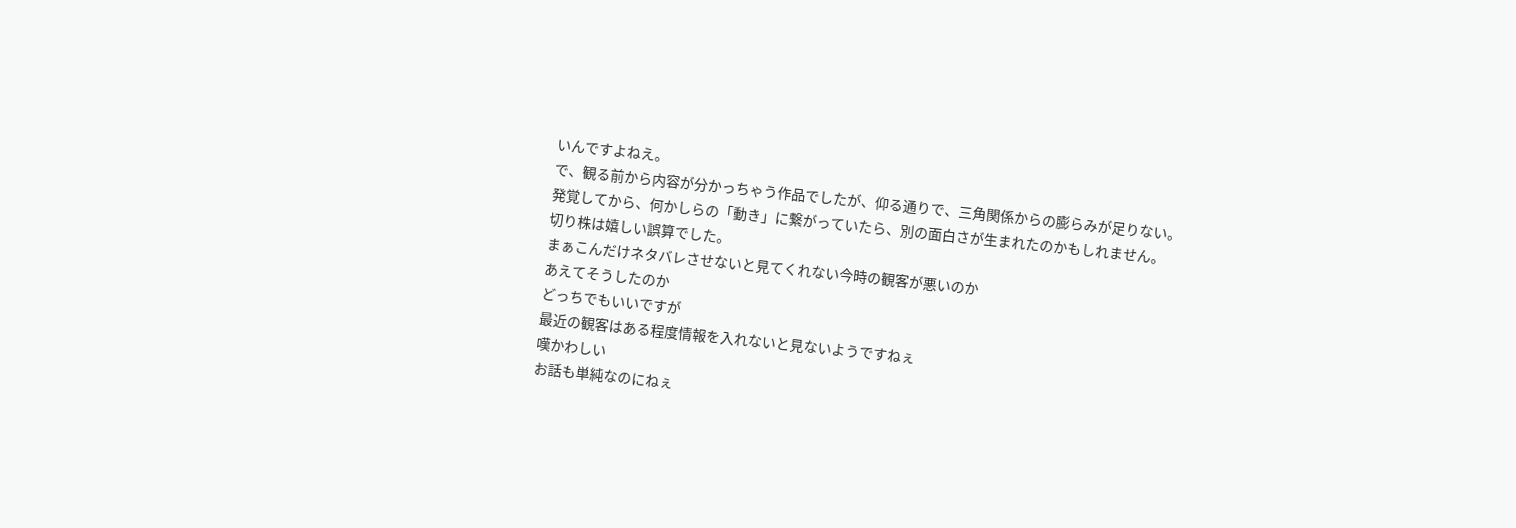いんですよねえ。
で、観る前から内容が分かっちゃう作品でしたが、仰る通りで、三角関係からの膨らみが足りない。
発覚してから、何かしらの「動き」に繋がっていたら、別の面白さが生まれたのかもしれません。
切り株は嬉しい誤算でした。
まぁこんだけネタバレさせないと見てくれない今時の観客が悪いのか
あえてそうしたのか
どっちでもいいですが
最近の観客はある程度情報を入れないと見ないようですねぇ
嘆かわしい
お話も単純なのにねぇ